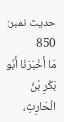حدیث نمبر: 850
مَا أَخْبَرَنَا أَبُو بَكْرِ بْنُ الْحَارِثِ،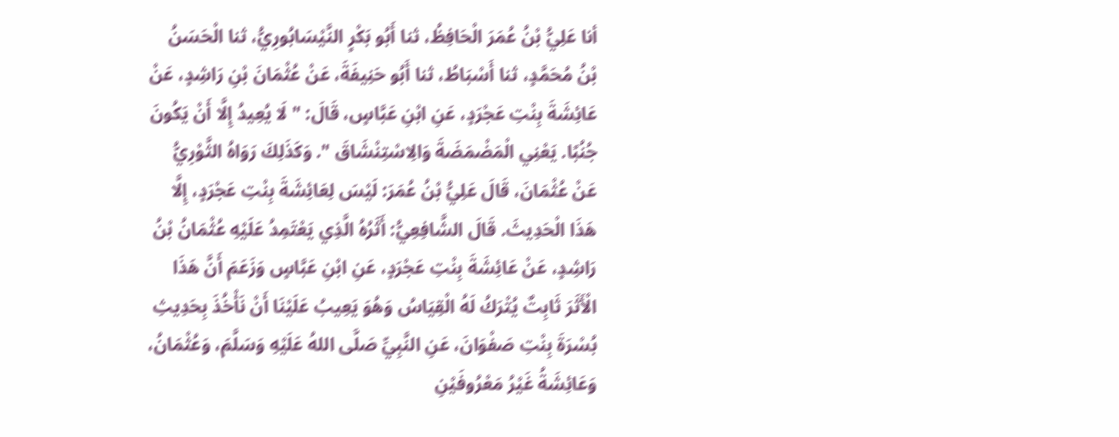أنا عَلِيُّ بْنُ عُمَرَ الْحَافِظُ، ثنا أَبُو بَكْرٍ النَّيْسَابُورِيُّ، ثنا الْحَسَنُ بْنُ مُحَمَّدٍ، ثنا أَسْبَاطُ، ثنا أَبُو حَنِيفَةَ، عَنْ عُثْمَانَ بْنِ رَاشِدٍ، عَنْ عَائِشَةَ بِنْتِ عَجْرَدٍ، عَنِ ابْنِ عَبَّاسٍ، قَالَ: " لَا يُعِيدُ إِلَّا أَنْ يَكُونَ جُنُبًا. يَعْنِي الْمَضْمَضَةَ وَالِاسْتِنْشَاقَ ". وَكَذَلِكَ رَوَاهُ الثَّوْرِيُّ عَنْ عُثْمَانَ، قَالَ عَلِيُّ بْنُ عُمَرَ: لَيْسَ لِعَائِشَةَ بِنْتِ عَجْرَدٍ، إِلَّا هَذَا الْحَدِيثَ. قَالَ الشَّافِعِيُّ: أَثَرُهُ الَّذِي يَعْتَمِدُ عَلَيْهِ عُثْمَانُ بْنُ رَاشِدٍ، عَنْ عَائِشَةَ بِنْتِ عَجْرَدٍ، عَنِ ابْنِ عَبَّاسٍ وَزَعَمَ أَنَّ هَذَا الْأَثَرَ ثَابِتٌ يُتْرَكُ لَهُ الْقِيَاسُ وَهُوَ يَعِيبُ عَلَيْنَا أَنْ نَأْخُذَ بِحَدِيثِ بُسْرَةَ بِنْتِ صَفْوَانَ، عَنِ النَّبِيِّ صَلَّى اللهُ عَلَيْهِ وَسَلَّمَ، وَعُثْمَانُ، وَعَائِشَةُ غَيْرُ مَعْرُوفَيْنِ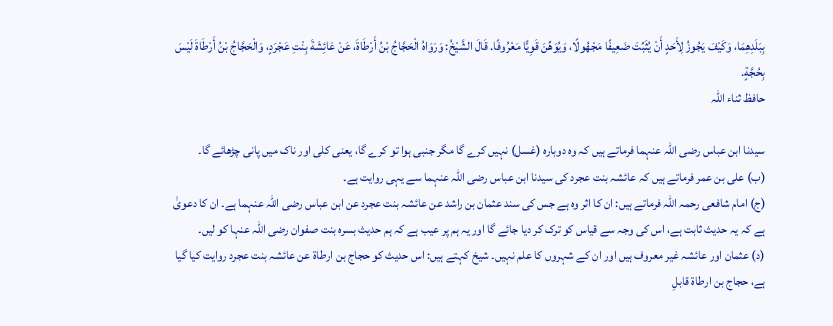بِبَلَدِهِمَا، وَكَيْفَ يَجُوزُ لِأَحَدٍ أَنْ يُثَبِّتَ ضَعِيفًا مَجْهُولًا، وَيُوَهِّنَ قَوِيًّا مَعْرُوفًا. قَالَ الشَّيْخُ: وَرَوَاهُ الْحَجَّاجُ بْنُ أَرْطَاةَ، عَنْ عَائِشَةَ بِنْتِ عَجْرَدٍ، وَالْحَجَّاجُ بْنُ أَرْطَاةَ لَيْسَ بِحُجَّةٍ.
حافظ ثناء اللہ

سیدنا ابن عباس رضی اللہ عنہما فرماتے ہیں کہ وہ دوبارہ (غسل) نہیں کرے گا مگر جنبی ہوا تو کرے گا، یعنی کلی اور ناک میں پانی چڑھائے گا۔
(ب) علی بن عمر فرماتے ہیں کہ عائشہ بنت عجرد کی سیدنا ابن عباس رضی اللہ عنہما سے یہی روایت ہے۔
(ج) امام شافعی رحمہ اللہ فرماتے ہیں: ان کا اثر وہ ہے جس کی سند عثمان بن راشد عن عائشہ بنت عجرد عن ابن عباس رضی اللہ عنہما ہے۔ ان کا دعویٰ ہے کہ یہ حدیث ثابت ہے، اس کی وجہ سے قیاس کو ترک کر دیا جائے گا اور یہ ہم پر عیب ہے کہ ہم حدیث بسرہ بنت صفوان رضی اللہ عنہا کو لیں۔
(د) عثمان اور عائشہ غیر معروف ہیں اور ان کے شہروں کا علم نہیں۔ شیخ کہتے ہیں: اس حدیث کو حجاج بن ارطاۃ عن عائشہ بنت عجرد روایت کیا گیا ہے، حجاج بن ارطاۃ قابلِ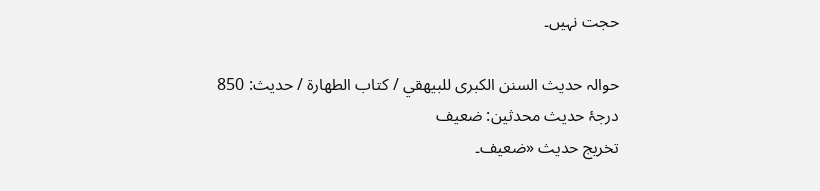حجت نہیں۔

حوالہ حدیث السنن الكبرى للبيهقي / كتاب الطهارة / حدیث: 850
درجۂ حدیث محدثین: ضعيف
تخریج حدیث «ضعيف۔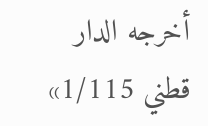أخرجه الدار قطني 1/115»